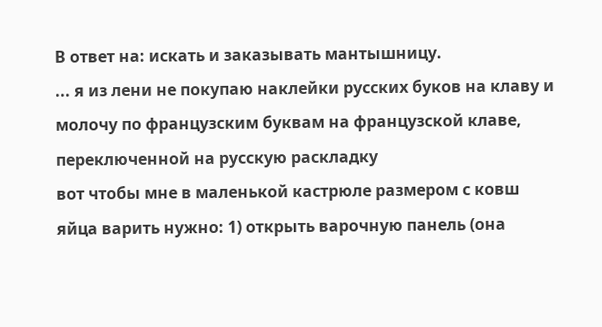В ответ на: искать и заказывать мантышницу.
... я из лени не покупаю наклейки русских буков на клаву и молочу по французским буквам на французской клаве, переключенной на русскую раскладку
вот чтобы мне в маленькой кастрюле размером с ковш яйца варить нужно: 1) открыть варочную панель (она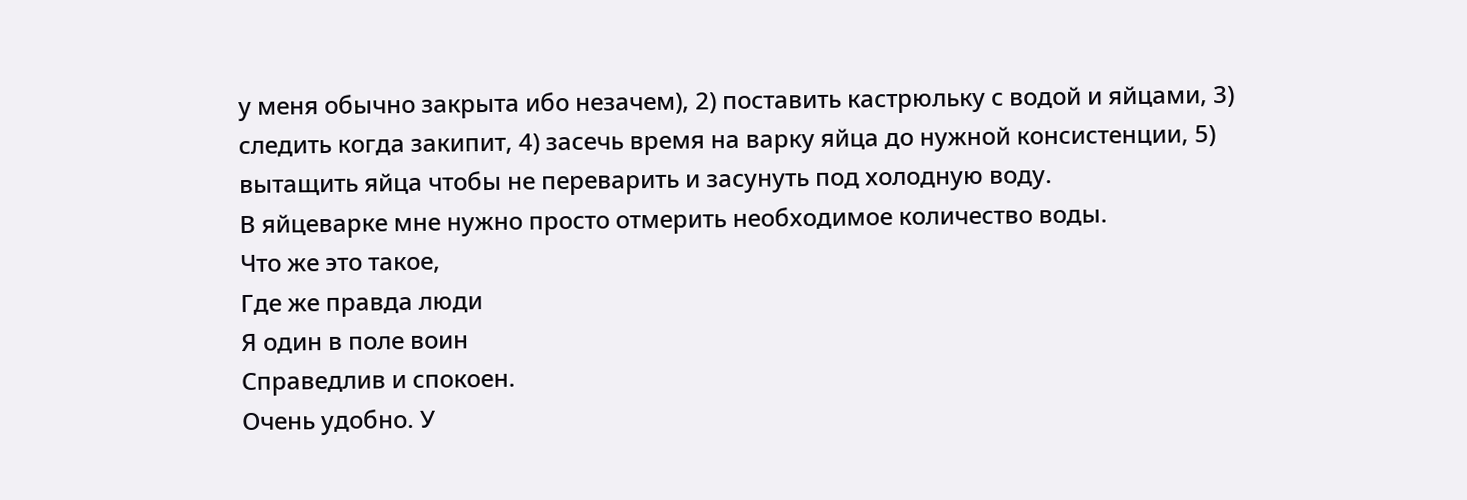у меня обычно закрыта ибо незачем), 2) поставить кастрюльку с водой и яйцами, 3) следить когда закипит, 4) засечь время на варку яйца до нужной консистенции, 5) вытащить яйца чтобы не переварить и засунуть под холодную воду.
В яйцеварке мне нужно просто отмерить необходимое количество воды.
Что же это такое,
Где же правда люди
Я один в поле воин
Справедлив и спокоен.
Очень удобно. У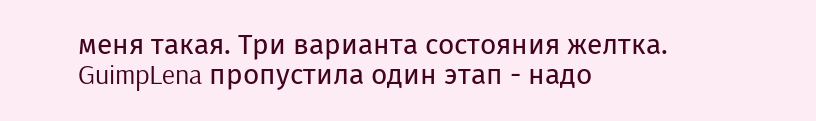меня такая. Три варианта состояния желтка.
GuimpLena пропустила один этап - надо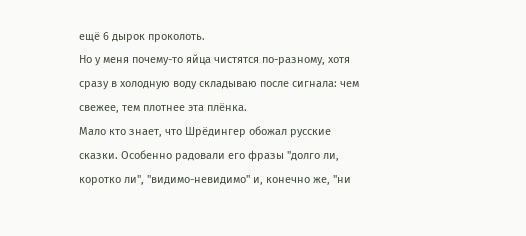ещё 6 дырок проколоть.
Но у меня почему-то яйца чистятся по-разному, хотя сразу в холодную воду складываю после сигнала: чем свежее, тем плотнее эта плёнка.
Мало кто знает, что Шрёдингер обожал русские сказки. Особенно радовали его фразы "долго ли, коротко ли", "видимо-невидимо" и, конечно же, "ни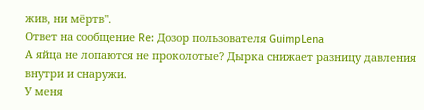жив, ни мёртв".
Ответ на сообщение Re: Дозор пользователя GuimpLena
А яйца не лопаются не проколотые? Дырка снижает разницу давления внутри и снаружи.
У меня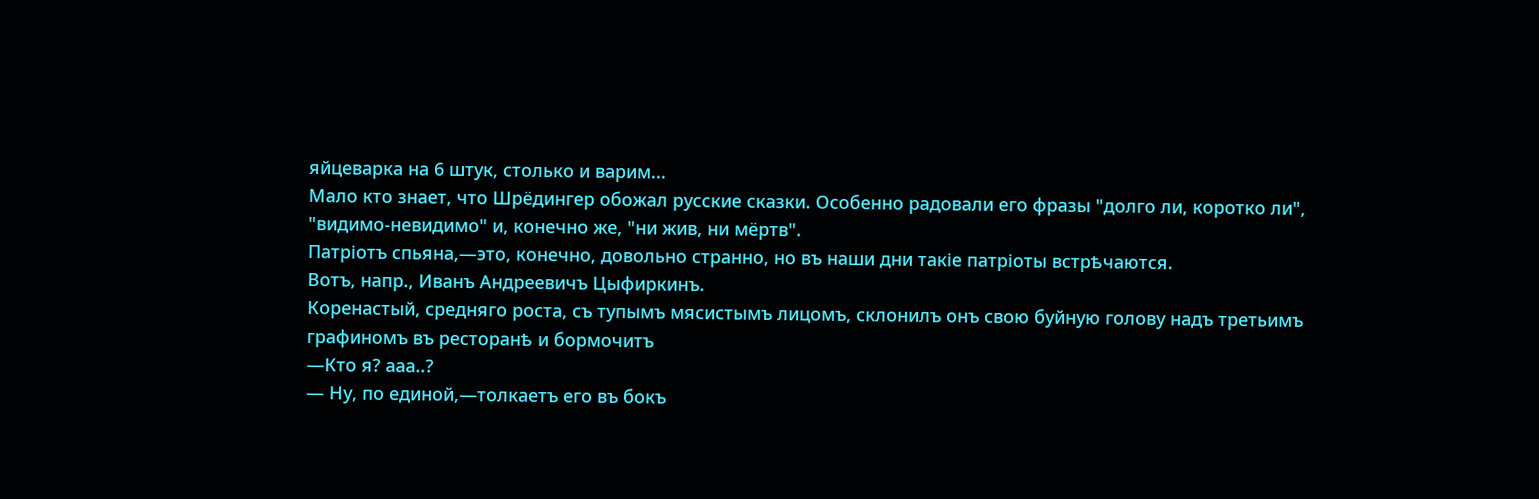яйцеварка на 6 штук, столько и варим...
Мало кто знает, что Шрёдингер обожал русские сказки. Особенно радовали его фразы "долго ли, коротко ли", "видимо-невидимо" и, конечно же, "ни жив, ни мёртв".
Патріотъ спьяна,—это, конечно, довольно странно, но въ наши дни такіе патріоты встрѣчаются.
Вотъ, напр., Иванъ Андреевичъ Цыфиркинъ.
Коренастый, средняго роста, съ тупымъ мясистымъ лицомъ, склонилъ онъ свою буйную голову надъ третьимъ графиномъ въ ресторанѣ и бормочитъ
—Кто я? ааа..?
— Ну, по единой,—толкаетъ его въ бокъ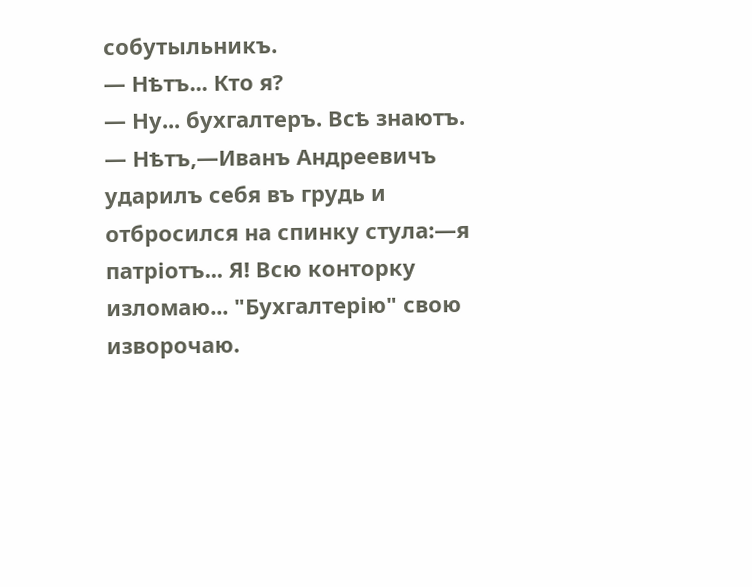собутыльникъ.
— Нѣтъ... Кто я?
— Ну... бухгалтеръ. Всѣ знаютъ.
— Нѣтъ,—Иванъ Андреевичъ ударилъ себя въ грудь и отбросился на спинку стула:—я патріотъ... Я! Всю конторку изломаю... "Бухгалтерію" свою изворочаю.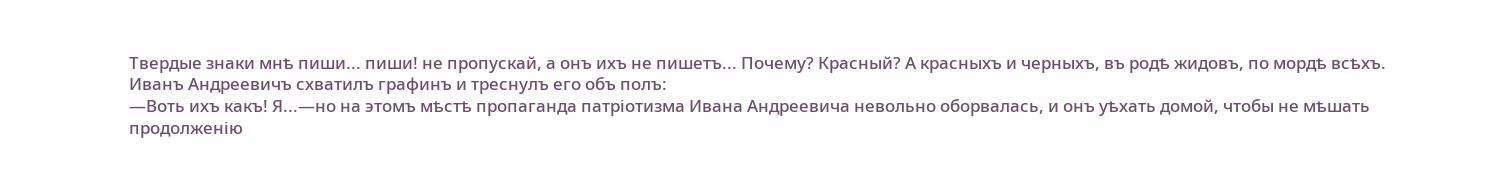Твердые знаки мнѣ пиши... пиши! не пропускай, а онъ ихъ не пишетъ... Почему? Красный? А красныхъ и черныхъ, въ родѣ жидовъ, по мордѣ всѣхъ.
Иванъ Андреевичъ схватилъ графинъ и треснулъ его объ полъ:
—Воть ихъ какъ! Я...—но на этомъ мѣстѣ пропаганда патріотизма Ивана Андреевича невольно оборвалась, и онъ уѣхать домой, чтобы не мѣшать продолженію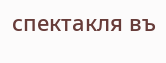спектакля въ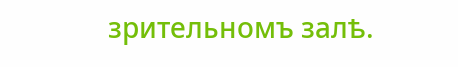зрительномъ залѣ.